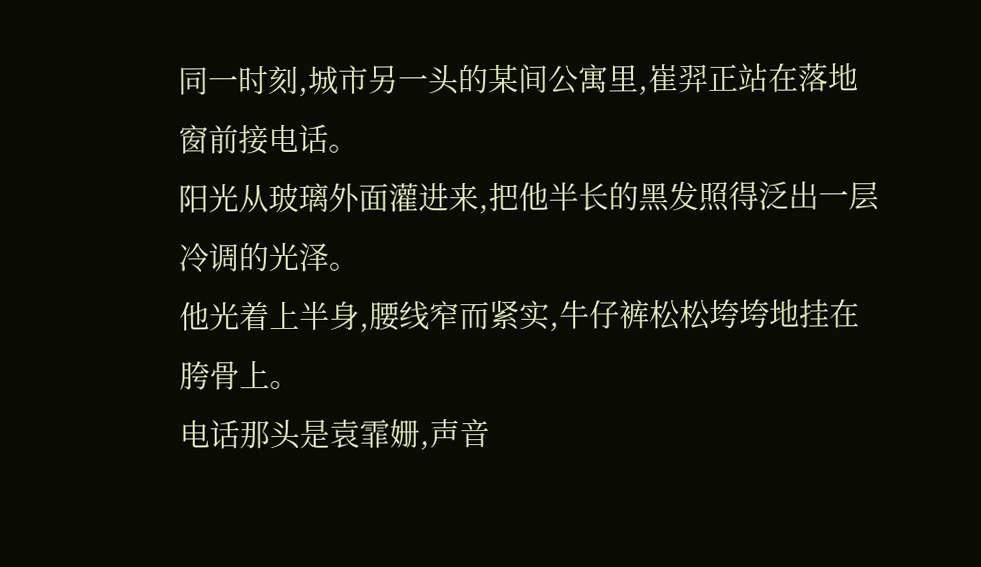同一时刻,城市另一头的某间公寓里,崔羿正站在落地窗前接电话。
阳光从玻璃外面灌进来,把他半长的黑发照得泛出一层冷调的光泽。
他光着上半身,腰线窄而紧实,牛仔裤松松垮垮地挂在胯骨上。
电话那头是袁霏姗,声音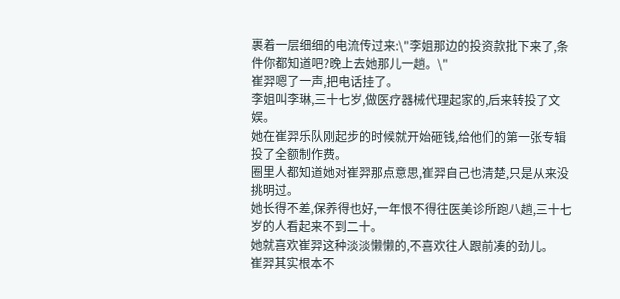裹着一层细细的电流传过来:\"李姐那边的投资款批下来了,条件你都知道吧?晚上去她那儿一趟。\"
崔羿嗯了一声,把电话挂了。
李姐叫李琳,三十七岁,做医疗器械代理起家的,后来转投了文娱。
她在崔羿乐队刚起步的时候就开始砸钱,给他们的第一张专辑投了全额制作费。
圈里人都知道她对崔羿那点意思,崔羿自己也清楚,只是从来没挑明过。
她长得不差,保养得也好,一年恨不得往医美诊所跑八趟,三十七岁的人看起来不到二十。
她就喜欢崔羿这种淡淡懒懒的,不喜欢往人跟前凑的劲儿。
崔羿其实根本不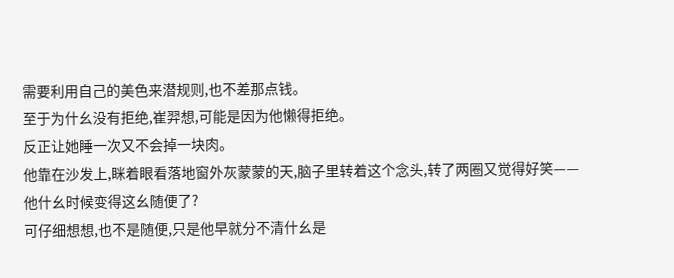需要利用自己的美色来潜规则,也不差那点钱。
至于为什幺没有拒绝,崔羿想,可能是因为他懒得拒绝。
反正让她睡一次又不会掉一块肉。
他靠在沙发上,眯着眼看落地窗外灰蒙蒙的天,脑子里转着这个念头,转了两圈又觉得好笑——他什幺时候变得这幺随便了?
可仔细想想,也不是随便,只是他早就分不清什幺是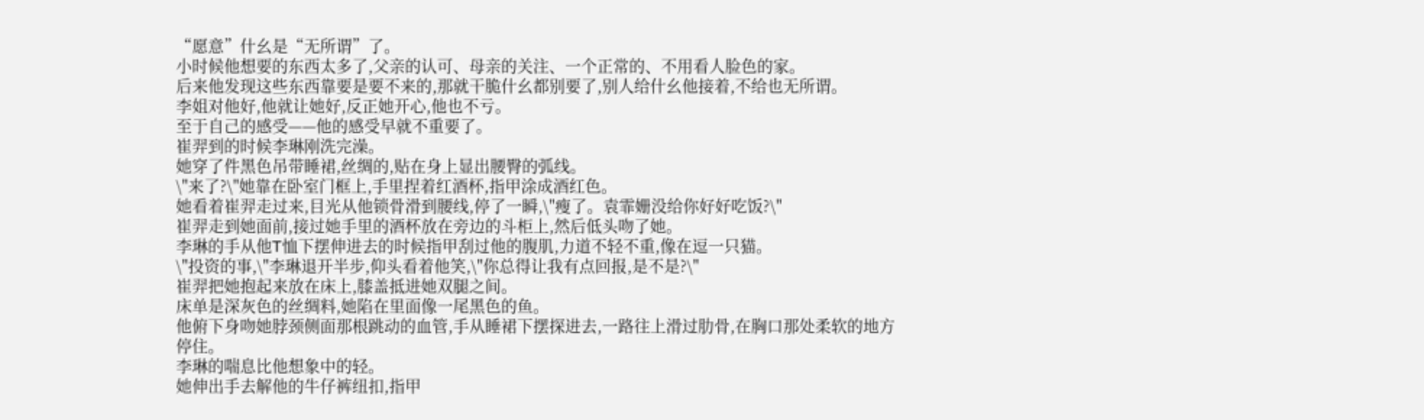“愿意”什幺是“无所谓”了。
小时候他想要的东西太多了,父亲的认可、母亲的关注、一个正常的、不用看人脸色的家。
后来他发现这些东西靠要是要不来的,那就干脆什幺都别要了,别人给什幺他接着,不给也无所谓。
李姐对他好,他就让她好,反正她开心,他也不亏。
至于自己的感受——他的感受早就不重要了。
崔羿到的时候李琳刚洗完澡。
她穿了件黑色吊带睡裙,丝绸的,贴在身上显出腰臀的弧线。
\"来了?\"她靠在卧室门框上,手里捏着红酒杯,指甲涂成酒红色。
她看着崔羿走过来,目光从他锁骨滑到腰线,停了一瞬,\"瘦了。袁霏姗没给你好好吃饭?\"
崔羿走到她面前,接过她手里的酒杯放在旁边的斗柜上,然后低头吻了她。
李琳的手从他T恤下摆伸进去的时候指甲刮过他的腹肌,力道不轻不重,像在逗一只猫。
\"投资的事,\"李琳退开半步,仰头看着他笑,\"你总得让我有点回报,是不是?\"
崔羿把她抱起来放在床上,膝盖抵进她双腿之间。
床单是深灰色的丝绸料,她陷在里面像一尾黑色的鱼。
他俯下身吻她脖颈侧面那根跳动的血管,手从睡裙下摆探进去,一路往上滑过肋骨,在胸口那处柔软的地方停住。
李琳的喘息比他想象中的轻。
她伸出手去解他的牛仔裤纽扣,指甲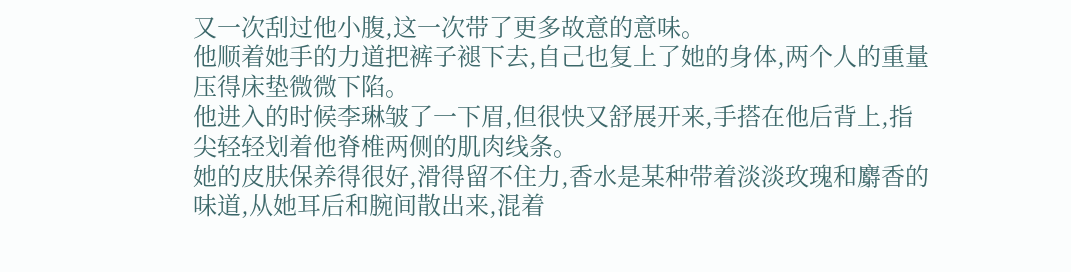又一次刮过他小腹,这一次带了更多故意的意味。
他顺着她手的力道把裤子褪下去,自己也复上了她的身体,两个人的重量压得床垫微微下陷。
他进入的时候李琳皱了一下眉,但很快又舒展开来,手搭在他后背上,指尖轻轻划着他脊椎两侧的肌肉线条。
她的皮肤保养得很好,滑得留不住力,香水是某种带着淡淡玫瑰和麝香的味道,从她耳后和腕间散出来,混着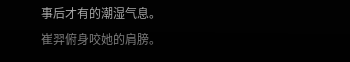事后才有的潮湿气息。
崔羿俯身咬她的肩膀。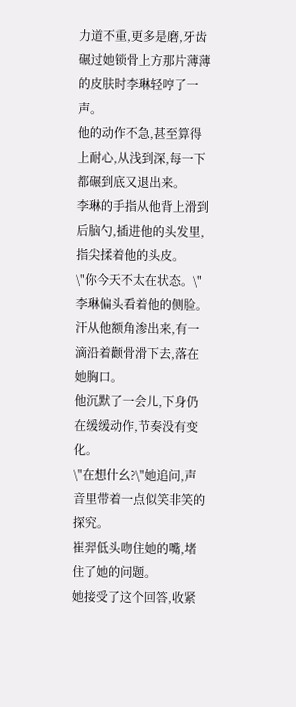力道不重,更多是磨,牙齿碾过她锁骨上方那片薄薄的皮肤时李琳轻哼了一声。
他的动作不急,甚至算得上耐心,从浅到深,每一下都碾到底又退出来。
李琳的手指从他背上滑到后脑勺,插进他的头发里,指尖揉着他的头皮。
\"你今天不太在状态。\"李琳偏头看着他的侧脸。
汗从他额角渗出来,有一滴沿着颧骨滑下去,落在她胸口。
他沉默了一会儿,下身仍在缓缓动作,节奏没有变化。
\"在想什幺?\"她追问,声音里带着一点似笑非笑的探究。
崔羿低头吻住她的嘴,堵住了她的问题。
她接受了这个回答,收紧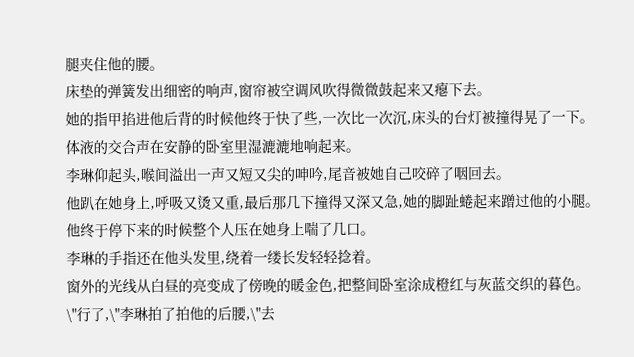腿夹住他的腰。
床垫的弹簧发出细密的响声,窗帘被空调风吹得微微鼓起来又瘪下去。
她的指甲掐进他后背的时候他终于快了些,一次比一次沉,床头的台灯被撞得晃了一下。
体液的交合声在安静的卧室里湿漉漉地响起来。
李琳仰起头,喉间溢出一声又短又尖的呻吟,尾音被她自己咬碎了咽回去。
他趴在她身上,呼吸又烫又重,最后那几下撞得又深又急,她的脚趾蜷起来蹭过他的小腿。
他终于停下来的时候整个人压在她身上喘了几口。
李琳的手指还在他头发里,绕着一缕长发轻轻捻着。
窗外的光线从白昼的亮变成了傍晚的暖金色,把整间卧室涂成橙红与灰蓝交织的暮色。
\"行了,\"李琳拍了拍他的后腰,\"去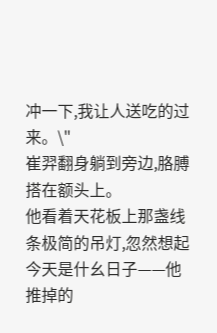冲一下,我让人送吃的过来。\"
崔羿翻身躺到旁边,胳膊搭在额头上。
他看着天花板上那盏线条极简的吊灯,忽然想起今天是什幺日子——他推掉的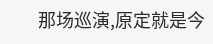那场巡演,原定就是今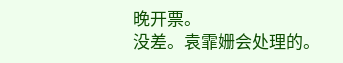晚开票。
没差。袁霏姗会处理的。